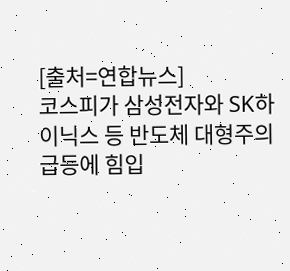[출처=연합뉴스]
코스피가 삼성전자와 SK하이닉스 등 반도체 대형주의 급등에 힘입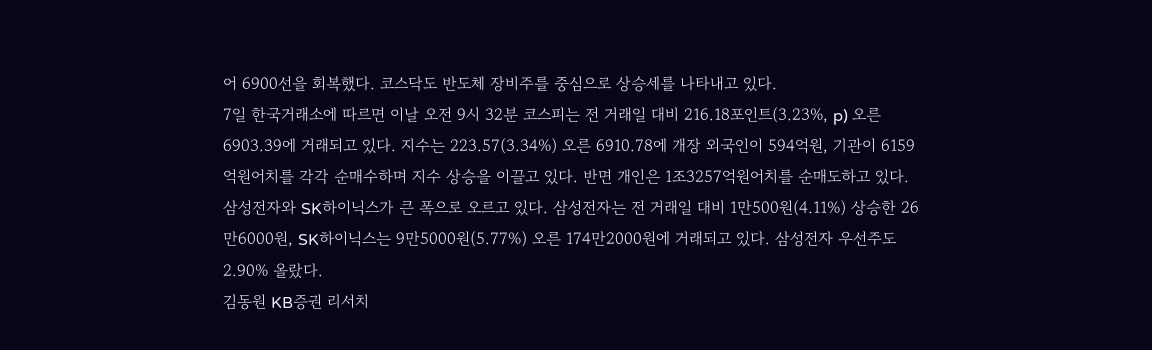어 6900선을 회복했다. 코스닥도 반도체 장비주를 중심으로 상승세를 나타내고 있다.
7일 한국거래소에 따르면 이날 오전 9시 32분 코스피는 전 거래일 대비 216.18포인트(3.23%, p) 오른 6903.39에 거래되고 있다. 지수는 223.57(3.34%) 오른 6910.78에 개장 외국인이 594억원, 기관이 6159억원어치를 각각 순매수하며 지수 상승을 이끌고 있다. 반면 개인은 1조3257억원어치를 순매도하고 있다.
삼성전자와 SK하이닉스가 큰 폭으로 오르고 있다. 삼성전자는 전 거래일 대비 1만500원(4.11%) 상승한 26만6000원, SK하이닉스는 9만5000원(5.77%) 오른 174만2000원에 거래되고 있다. 삼성전자 우선주도 2.90% 올랐다.
김동원 KB증권 리서치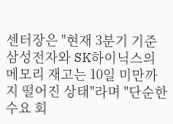센터장은 "현재 3분기 기준 삼성전자와 SK하이닉스의 메모리 재고는 10일 미만까지 떨어진 상태"라며 "단순한 수요 회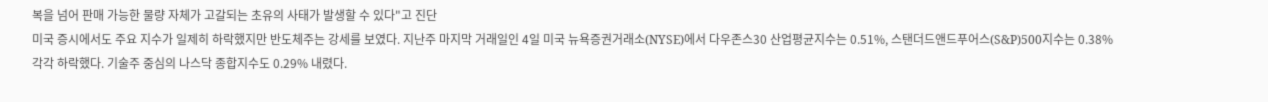복을 넘어 판매 가능한 물량 자체가 고갈되는 초유의 사태가 발생할 수 있다"고 진단
미국 증시에서도 주요 지수가 일제히 하락했지만 반도체주는 강세를 보였다. 지난주 마지막 거래일인 4일 미국 뉴욕증권거래소(NYSE)에서 다우존스30 산업평균지수는 0.51%, 스탠더드앤드푸어스(S&P)500지수는 0.38% 각각 하락했다. 기술주 중심의 나스닥 종합지수도 0.29% 내렸다.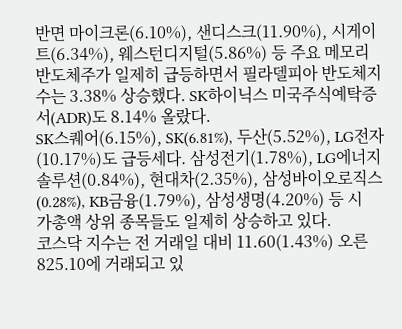반면 마이크론(6.10%), 샌디스크(11.90%), 시게이트(6.34%), 웨스턴디지털(5.86%) 등 주요 메모리 반도체주가 일제히 급등하면서 필라델피아 반도체지수는 3.38% 상승했다. SK하이닉스 미국주식예탁증서(ADR)도 8.14% 올랐다.
SK스퀘어(6.15%), SK(6.81%), 두산(5.52%), LG전자(10.17%)도 급등세다. 삼성전기(1.78%), LG에너지솔루션(0.84%), 현대차(2.35%), 삼성바이오로직스(0.28%), KB금융(1.79%), 삼성생명(4.20%) 등 시가총액 상위 종목들도 일제히 상승하고 있다.
코스닥 지수는 전 거래일 대비 11.60(1.43%) 오른 825.10에 거래되고 있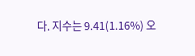다. 지수는 9.41(1.16%) 오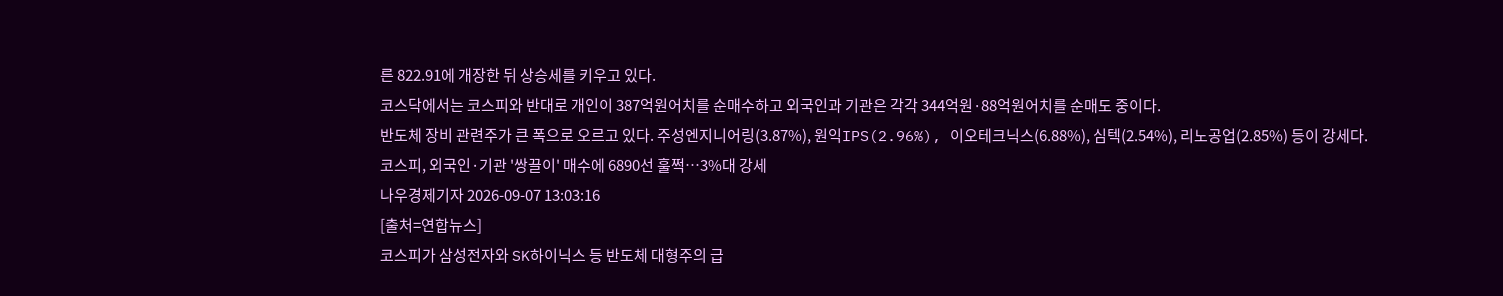른 822.91에 개장한 뒤 상승세를 키우고 있다.
코스닥에서는 코스피와 반대로 개인이 387억원어치를 순매수하고 외국인과 기관은 각각 344억원·88억원어치를 순매도 중이다.
반도체 장비 관련주가 큰 폭으로 오르고 있다. 주성엔지니어링(3.87%), 원익IPS(2.96%), 이오테크닉스(6.88%), 심텍(2.54%), 리노공업(2.85%) 등이 강세다.
코스피, 외국인·기관 '쌍끌이' 매수에 6890선 훌쩍…3%대 강세
나우경제기자 2026-09-07 13:03:16
[출처=연합뉴스]
코스피가 삼성전자와 SK하이닉스 등 반도체 대형주의 급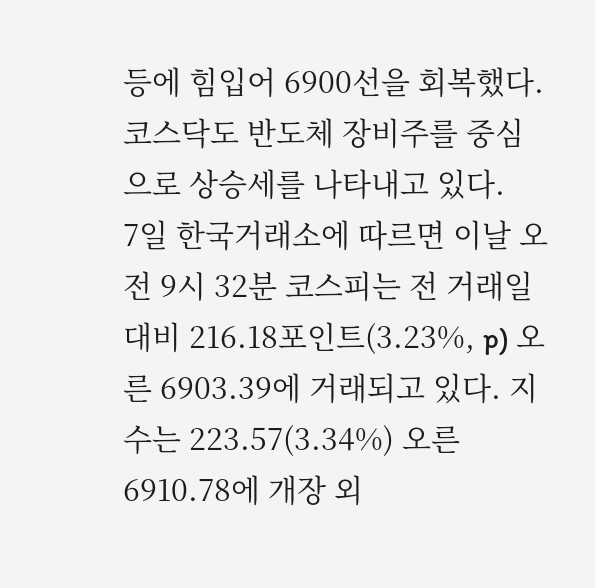등에 힘입어 6900선을 회복했다. 코스닥도 반도체 장비주를 중심으로 상승세를 나타내고 있다.
7일 한국거래소에 따르면 이날 오전 9시 32분 코스피는 전 거래일 대비 216.18포인트(3.23%, p) 오른 6903.39에 거래되고 있다. 지수는 223.57(3.34%) 오른 6910.78에 개장 외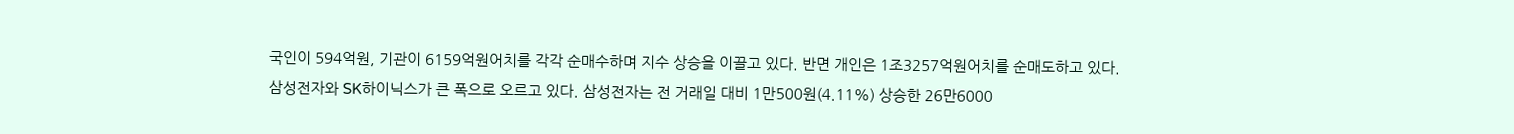국인이 594억원, 기관이 6159억원어치를 각각 순매수하며 지수 상승을 이끌고 있다. 반면 개인은 1조3257억원어치를 순매도하고 있다.
삼성전자와 SK하이닉스가 큰 폭으로 오르고 있다. 삼성전자는 전 거래일 대비 1만500원(4.11%) 상승한 26만6000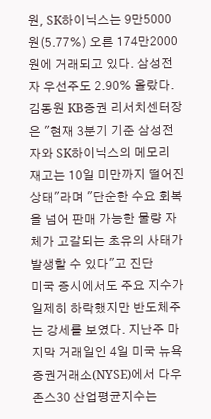원, SK하이닉스는 9만5000원(5.77%) 오른 174만2000원에 거래되고 있다. 삼성전자 우선주도 2.90% 올랐다.
김동원 KB증권 리서치센터장은 "현재 3분기 기준 삼성전자와 SK하이닉스의 메모리 재고는 10일 미만까지 떨어진 상태"라며 "단순한 수요 회복을 넘어 판매 가능한 물량 자체가 고갈되는 초유의 사태가 발생할 수 있다"고 진단
미국 증시에서도 주요 지수가 일제히 하락했지만 반도체주는 강세를 보였다. 지난주 마지막 거래일인 4일 미국 뉴욕증권거래소(NYSE)에서 다우존스30 산업평균지수는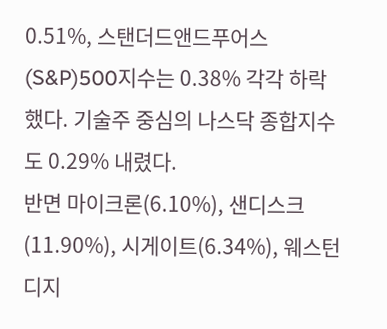0.51%, 스탠더드앤드푸어스(S&P)500지수는 0.38% 각각 하락했다. 기술주 중심의 나스닥 종합지수도 0.29% 내렸다.
반면 마이크론(6.10%), 샌디스크(11.90%), 시게이트(6.34%), 웨스턴디지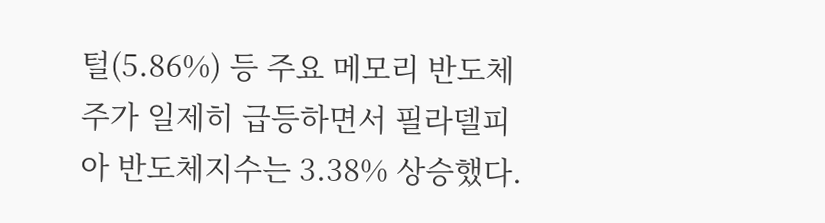털(5.86%) 등 주요 메모리 반도체주가 일제히 급등하면서 필라델피아 반도체지수는 3.38% 상승했다.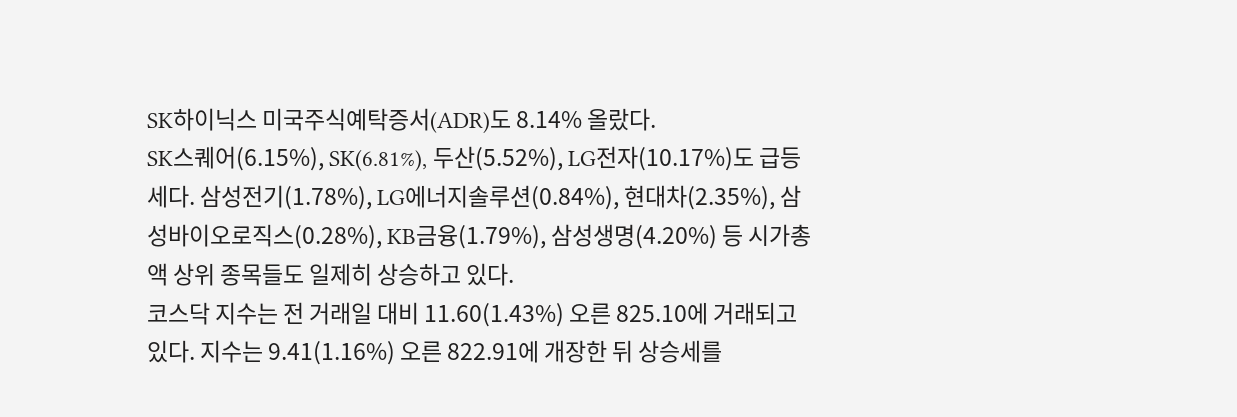SK하이닉스 미국주식예탁증서(ADR)도 8.14% 올랐다.
SK스퀘어(6.15%), SK(6.81%), 두산(5.52%), LG전자(10.17%)도 급등세다. 삼성전기(1.78%), LG에너지솔루션(0.84%), 현대차(2.35%), 삼성바이오로직스(0.28%), KB금융(1.79%), 삼성생명(4.20%) 등 시가총액 상위 종목들도 일제히 상승하고 있다.
코스닥 지수는 전 거래일 대비 11.60(1.43%) 오른 825.10에 거래되고 있다. 지수는 9.41(1.16%) 오른 822.91에 개장한 뒤 상승세를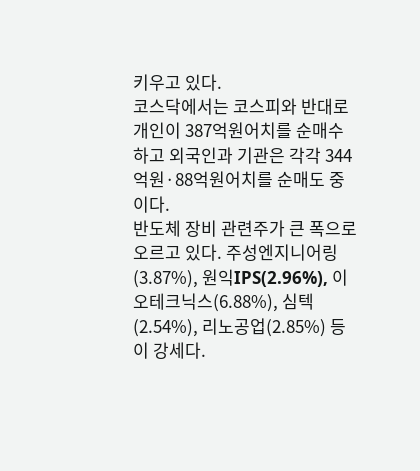키우고 있다.
코스닥에서는 코스피와 반대로 개인이 387억원어치를 순매수하고 외국인과 기관은 각각 344억원·88억원어치를 순매도 중이다.
반도체 장비 관련주가 큰 폭으로 오르고 있다. 주성엔지니어링(3.87%), 원익IPS(2.96%), 이오테크닉스(6.88%), 심텍(2.54%), 리노공업(2.85%) 등이 강세다.